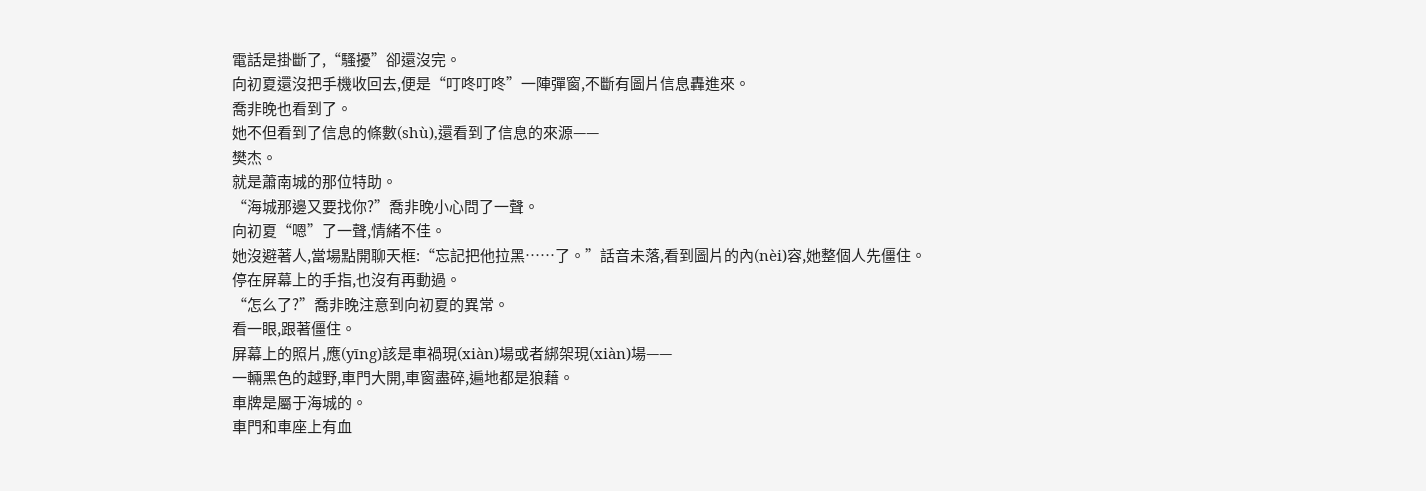電話是掛斷了,“騷擾”卻還沒完。
向初夏還沒把手機收回去,便是“叮咚叮咚”一陣彈窗,不斷有圖片信息轟進來。
喬非晚也看到了。
她不但看到了信息的條數(shù),還看到了信息的來源——
樊杰。
就是蕭南城的那位特助。
“海城那邊又要找你?”喬非晚小心問了一聲。
向初夏“嗯”了一聲,情緒不佳。
她沒避著人,當場點開聊天框:“忘記把他拉黑……了。”話音未落,看到圖片的內(nèi)容,她整個人先僵住。
停在屏幕上的手指,也沒有再動過。
“怎么了?”喬非晚注意到向初夏的異常。
看一眼,跟著僵住。
屏幕上的照片,應(yīng)該是車禍現(xiàn)場或者綁架現(xiàn)場——
一輛黑色的越野,車門大開,車窗盡碎,遍地都是狼藉。
車牌是屬于海城的。
車門和車座上有血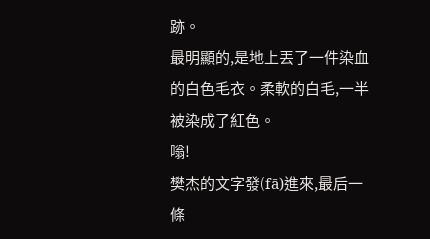跡。
最明顯的,是地上丟了一件染血的白色毛衣。柔軟的白毛,一半被染成了紅色。
嗡!
樊杰的文字發(fā)進來,最后一條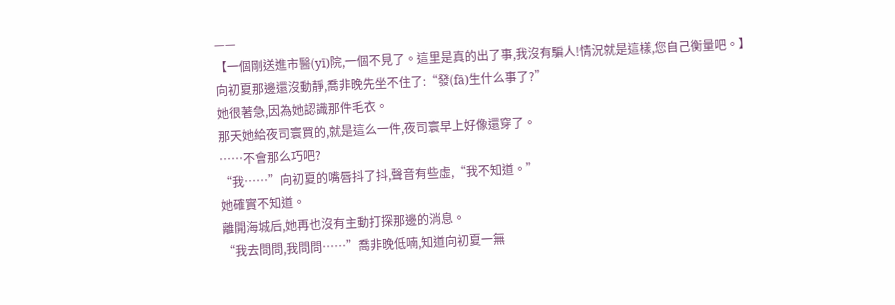——
【一個剛送進市醫(yī)院,一個不見了。這里是真的出了事,我沒有騙人!情況就是這樣,您自己衡量吧。】
向初夏那邊還沒動靜,喬非晚先坐不住了:“發(fā)生什么事了?”
她很著急,因為她認識那件毛衣。
那天她給夜司寰買的,就是這么一件,夜司寰早上好像還穿了。
……不會那么巧吧?
“我……”向初夏的嘴唇抖了抖,聲音有些虛,“我不知道。”
她確實不知道。
離開海城后,她再也沒有主動打探那邊的消息。
“我去問問,我問問……”喬非晚低喃,知道向初夏一無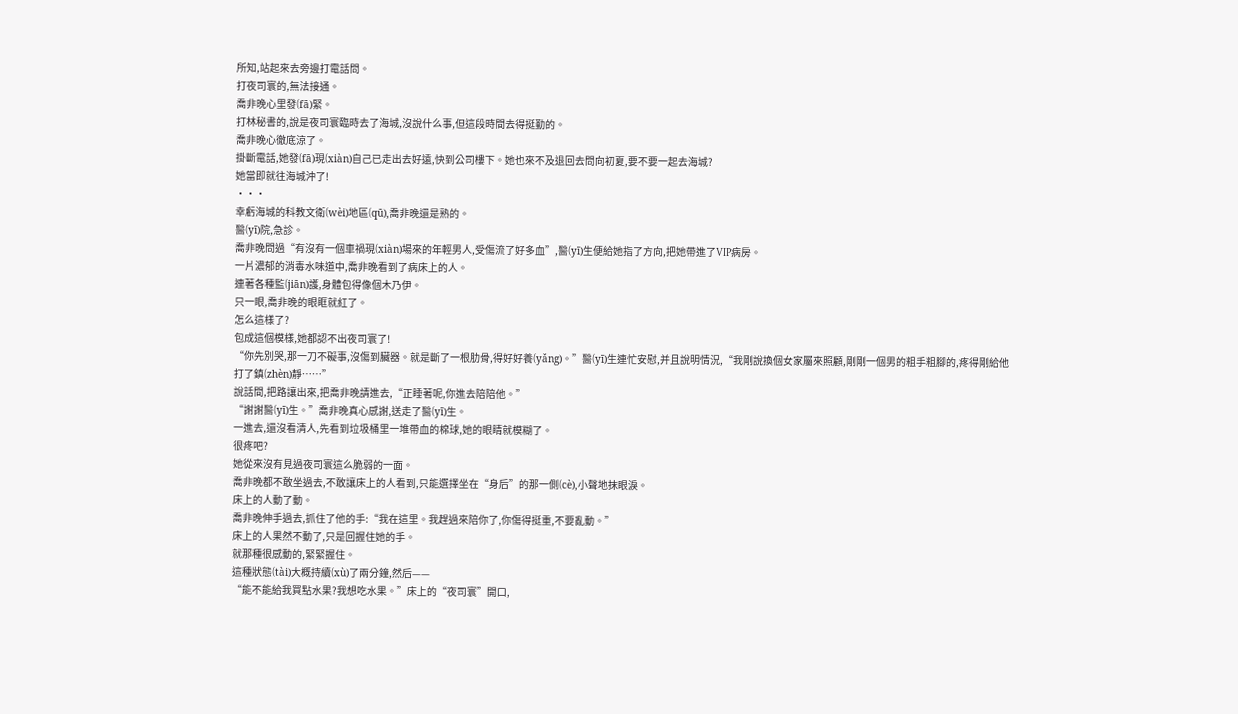所知,站起來去旁邊打電話問。
打夜司寰的,無法接通。
喬非晚心里發(fā)緊。
打林秘書的,說是夜司寰臨時去了海城,沒說什么事,但這段時間去得挺勤的。
喬非晚心徹底涼了。
掛斷電話,她發(fā)現(xiàn)自己已走出去好遠,快到公司樓下。她也來不及退回去問向初夏,要不要一起去海城?
她當即就往海城沖了!
···
幸虧海城的科教文衛(wèi)地區(qū),喬非晚還是熟的。
醫(yī)院,急診。
喬非晚問過“有沒有一個車禍現(xiàn)場來的年輕男人,受傷流了好多血”,醫(yī)生便給她指了方向,把她帶進了VIP病房。
一片濃郁的消毒水味道中,喬非晚看到了病床上的人。
連著各種監(jiān)護,身體包得像個木乃伊。
只一眼,喬非晚的眼眶就紅了。
怎么這樣了?
包成這個模樣,她都認不出夜司寰了!
“你先別哭,那一刀不礙事,沒傷到臟器。就是斷了一根肋骨,得好好養(yǎng)。”醫(yī)生連忙安慰,并且說明情況,“我剛說換個女家屬來照顧,剛剛一個男的粗手粗腳的,疼得剛給他打了鎮(zhèn)靜……”
說話間,把路讓出來,把喬非晚請進去,“正睡著呢,你進去陪陪他。”
“謝謝醫(yī)生。”喬非晚真心感謝,送走了醫(yī)生。
一進去,還沒看清人,先看到垃圾桶里一堆帶血的棉球,她的眼睛就模糊了。
很疼吧?
她從來沒有見過夜司寰這么脆弱的一面。
喬非晚都不敢坐過去,不敢讓床上的人看到,只能選擇坐在“身后”的那一側(cè),小聲地抹眼淚。
床上的人動了動。
喬非晚伸手過去,抓住了他的手:“我在這里。我趕過來陪你了,你傷得挺重,不要亂動。”
床上的人果然不動了,只是回握住她的手。
就那種很感動的,緊緊握住。
這種狀態(tài)大概持續(xù)了兩分鐘,然后——
“能不能給我買點水果?我想吃水果。”床上的“夜司寰”開口,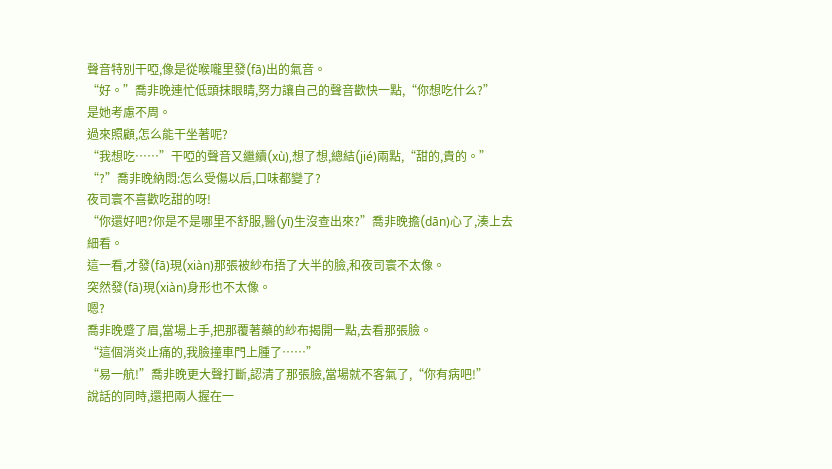聲音特別干啞,像是從喉嚨里發(fā)出的氣音。
“好。”喬非晚連忙低頭抹眼睛,努力讓自己的聲音歡快一點,“你想吃什么?”
是她考慮不周。
過來照顧,怎么能干坐著呢?
“我想吃……”干啞的聲音又繼續(xù),想了想,總結(jié)兩點,“甜的,貴的。”
“?”喬非晚納悶:怎么受傷以后,口味都變了?
夜司寰不喜歡吃甜的呀!
“你還好吧?你是不是哪里不舒服,醫(yī)生沒查出來?”喬非晚擔(dān)心了,湊上去細看。
這一看,才發(fā)現(xiàn)那張被紗布捂了大半的臉,和夜司寰不太像。
突然發(fā)現(xiàn)身形也不太像。
嗯?
喬非晚蹙了眉,當場上手,把那覆著藥的紗布揭開一點,去看那張臉。
“這個消炎止痛的,我臉撞車門上腫了……”
“易一航!”喬非晚更大聲打斷,認清了那張臉,當場就不客氣了,“你有病吧!”
說話的同時,還把兩人握在一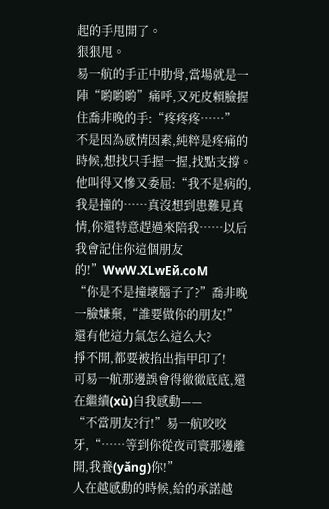起的手甩開了。
狠狠甩。
易一航的手正中肋骨,當場就是一陣“喲喲喲”痛呼,又死皮賴臉握住喬非晚的手:“疼疼疼……”
不是因為感情因素,純粹是疼痛的時候,想找只手握一握,找點支撐。
他叫得又慘又委屈:“我不是病的,我是撞的……真沒想到患難見真情,你還特意趕過來陪我……以后我會記住你這個朋友的!”WwW.ΧLwEй.coΜ
“你是不是撞壞腦子了?”喬非晚一臉嫌棄,“誰要做你的朋友!”
還有他這力氣怎么這么大?
掙不開,都要被掐出指甲印了!
可易一航那邊誤會得徹徹底底,還在繼續(xù)自我感動——
“不當朋友?行!”易一航咬咬牙,“……等到你從夜司寰那邊離開,我養(yǎng)你!”
人在越感動的時候,給的承諾越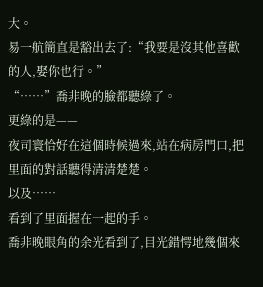大。
易一航簡直是豁出去了:“我要是沒其他喜歡的人,娶你也行。”
“……”喬非晚的臉都聽綠了。
更綠的是——
夜司寰恰好在這個時候過來,站在病房門口,把里面的對話聽得清清楚楚。
以及……
看到了里面握在一起的手。
喬非晚眼角的余光看到了,目光錯愕地幾個來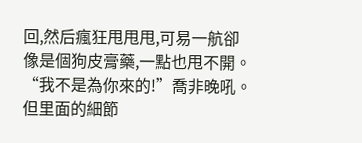回,然后瘋狂甩甩甩,可易一航卻像是個狗皮膏藥,一點也甩不開。
“我不是為你來的!”喬非晚吼。
但里面的細節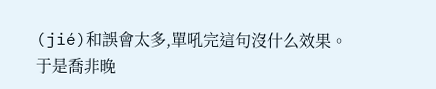(jié)和誤會太多,單吼完這句沒什么效果。
于是喬非晚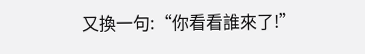又換一句:“你看看誰來了!”